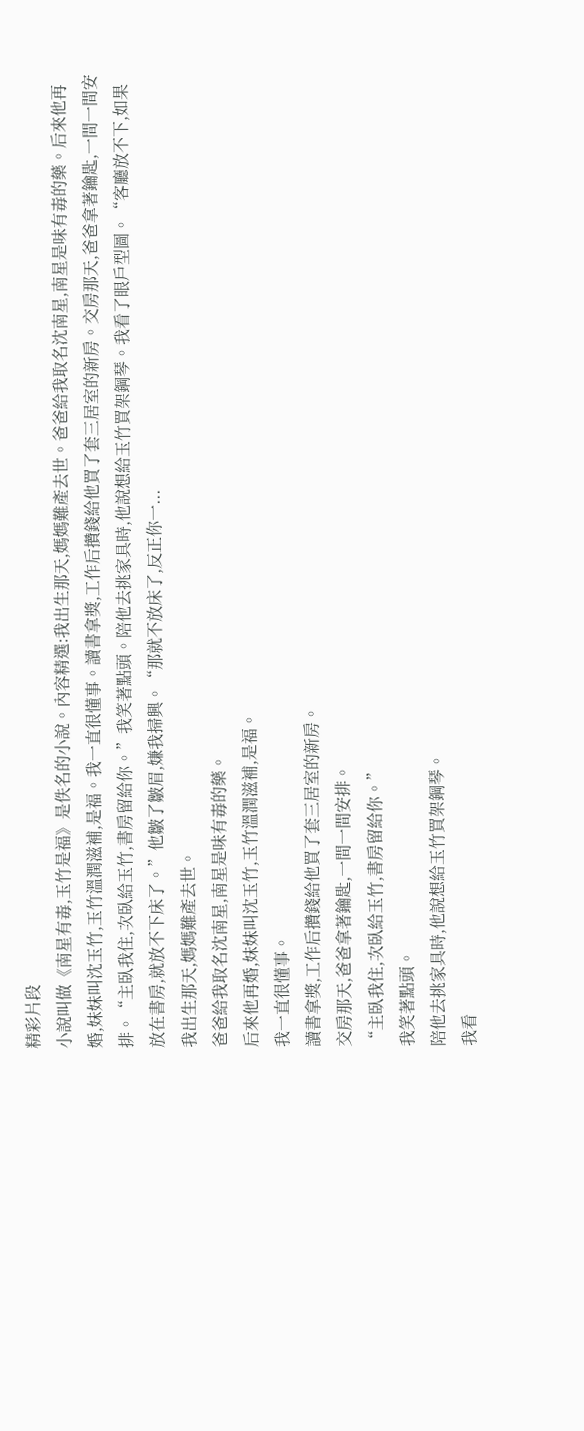精彩片段
小說叫做《南星有毒,玉竹是福》是佚名的小說。內容精選:我出生那天,媽媽難產去世。爸爸給我取名沈南星,南星是味有毒的藥。后來他再婚,妹妹叫沈玉竹,玉竹溫潤滋補,是福。我一直很懂事。讀書拿獎,工作后攢錢給他買了套三居室的新房。交房那天,爸爸拿著鑰匙,一間一間安排。“主臥我住,次臥給玉竹,書房留給你。”我笑著點頭。陪他去挑家具時,他說想給玉竹買架鋼琴。我看了眼戶型圖。“客廳放不下,如果放在書房,就放不下床了。”他皺了皺眉,嫌我掃興。“那就不放床了,反正你一...
我出生那天,媽媽難產去世。
爸爸給我取名沈南星,南星是味有毒的藥。
后來他再婚,妹妹叫沈玉竹,玉竹溫潤滋補,是福。
我一直很懂事。
讀書拿獎,工作后攢錢給他買了套三居室的新房。
交房那天,爸爸拿著鑰匙,一間一間安排。
“主臥我住,次臥給玉竹,書房留給你。”
我笑著點頭。
陪他去挑家具時,他說想給玉竹買架鋼琴。
我看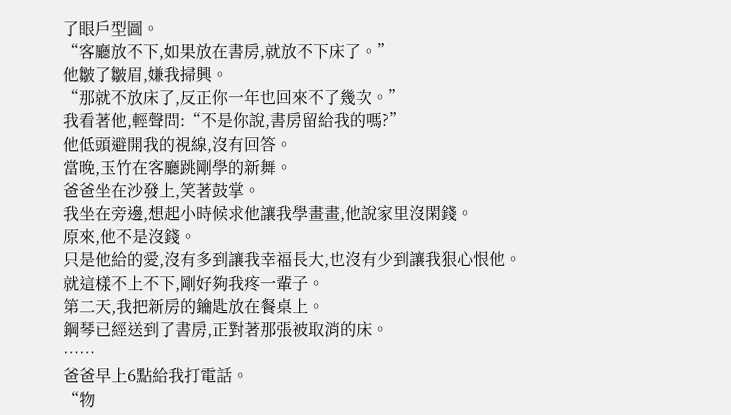了眼戶型圖。
“客廳放不下,如果放在書房,就放不下床了。”
他皺了皺眉,嫌我掃興。
“那就不放床了,反正你一年也回來不了幾次。”
我看著他,輕聲問:“不是你說,書房留給我的嗎?”
他低頭避開我的視線,沒有回答。
當晚,玉竹在客廳跳剛學的新舞。
爸爸坐在沙發上,笑著鼓掌。
我坐在旁邊,想起小時候求他讓我學畫畫,他說家里沒閑錢。
原來,他不是沒錢。
只是他給的愛,沒有多到讓我幸福長大,也沒有少到讓我狠心恨他。
就這樣不上不下,剛好夠我疼一輩子。
第二天,我把新房的鑰匙放在餐桌上。
鋼琴已經送到了書房,正對著那張被取消的床。
……
爸爸早上6點給我打電話。
“物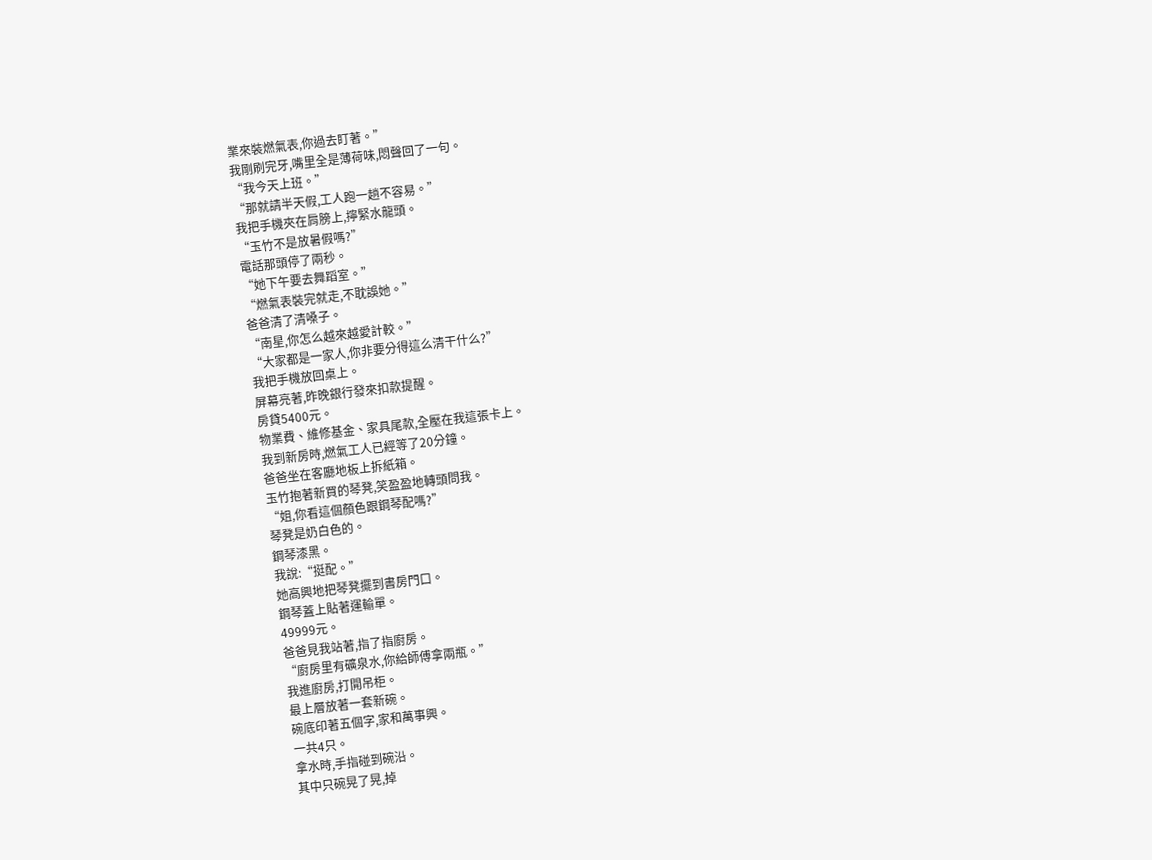業來裝燃氣表,你過去盯著。”
我剛刷完牙,嘴里全是薄荷味,悶聲回了一句。
“我今天上班。”
“那就請半天假,工人跑一趟不容易。”
我把手機夾在肩膀上,擰緊水龍頭。
“玉竹不是放暑假嗎?”
電話那頭停了兩秒。
“她下午要去舞蹈室。”
“燃氣表裝完就走,不耽誤她。”
爸爸清了清嗓子。
“南星,你怎么越來越愛計較。”
“大家都是一家人,你非要分得這么清干什么?”
我把手機放回桌上。
屏幕亮著,昨晚銀行發來扣款提醒。
房貸5400元。
物業費、維修基金、家具尾款,全壓在我這張卡上。
我到新房時,燃氣工人已經等了20分鐘。
爸爸坐在客廳地板上拆紙箱。
玉竹抱著新買的琴凳,笑盈盈地轉頭問我。
“姐,你看這個顏色跟鋼琴配嗎?”
琴凳是奶白色的。
鋼琴漆黑。
我說:“挺配。”
她高興地把琴凳擺到書房門口。
鋼琴蓋上貼著運輸單。
49999元。
爸爸見我站著,指了指廚房。
“廚房里有礦泉水,你給師傅拿兩瓶。”
我進廚房,打開吊柜。
最上層放著一套新碗。
碗底印著五個字,家和萬事興。
一共4只。
拿水時,手指碰到碗沿。
其中只碗晃了晃,掉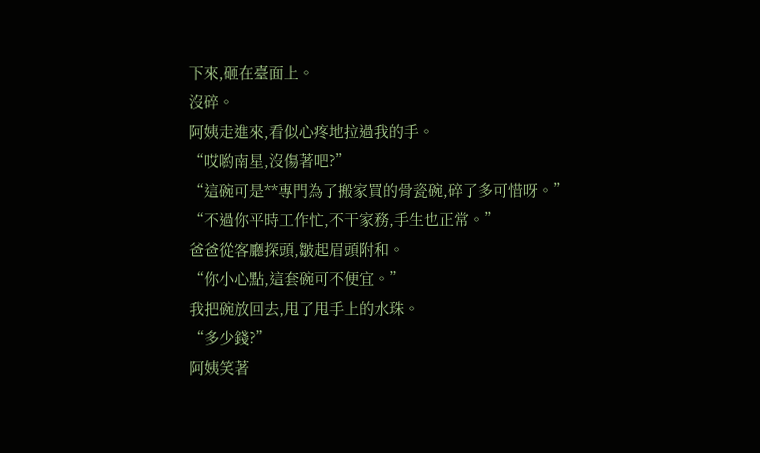下來,砸在臺面上。
沒碎。
阿姨走進來,看似心疼地拉過我的手。
“哎喲南星,沒傷著吧?”
“這碗可是**專門為了搬家買的骨瓷碗,碎了多可惜呀。”
“不過你平時工作忙,不干家務,手生也正常。”
爸爸從客廳探頭,皺起眉頭附和。
“你小心點,這套碗可不便宜。”
我把碗放回去,甩了甩手上的水珠。
“多少錢?”
阿姨笑著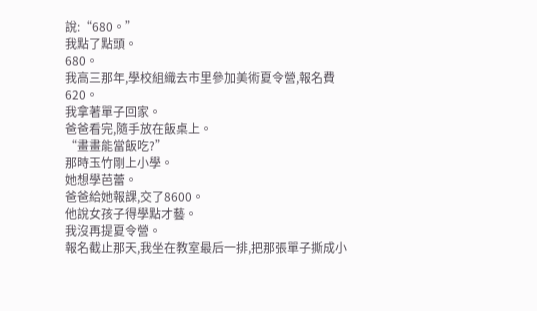說:“680。”
我點了點頭。
680。
我高三那年,學校組織去市里參加美術夏令營,報名費620。
我拿著單子回家。
爸爸看完,隨手放在飯桌上。
“畫畫能當飯吃?”
那時玉竹剛上小學。
她想學芭蕾。
爸爸給她報課,交了8600。
他說女孩子得學點才藝。
我沒再提夏令營。
報名截止那天,我坐在教室最后一排,把那張單子撕成小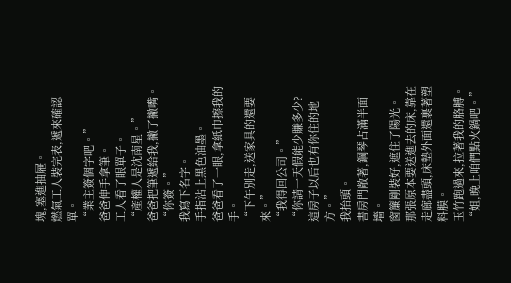塊,塞進抽屜。
燃氣工人裝完表,遞來確認單。
“業主簽個字吧。”
爸爸伸手拿筆。
工人看了眼單子。
“產權人是沈南星。”
爸爸把筆遞給我,撇了撇嘴。
“你簽。”
我寫下名字。
手指沾上黑色油墨。
爸爸看了一眼,拿紙巾擦我的手。
“下午別走,送家具的還要來。”
“我得回公司。”
“你請一天假能少賺多少?這房子以后也有你住的地方。”
我抬頭。
書房門敞著,鋼琴占滿半面墻。
窗簾剛裝好,遮住了陽光。
那張原本要送進去的床,靠在走廊盡頭,床墊外面還裹著塑料膜。
玉竹跑過來,拉著我的胳膊。
“姐,晚上咱們點火鍋吧。”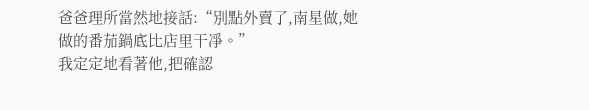爸爸理所當然地接話:“別點外賣了,南星做,她做的番茄鍋底比店里干凈。”
我定定地看著他,把確認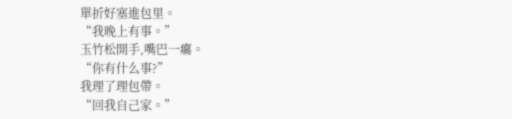單折好塞進包里。
“我晚上有事。”
玉竹松開手,嘴巴一癟。
“你有什么事?”
我理了理包帶。
“回我自己家。”